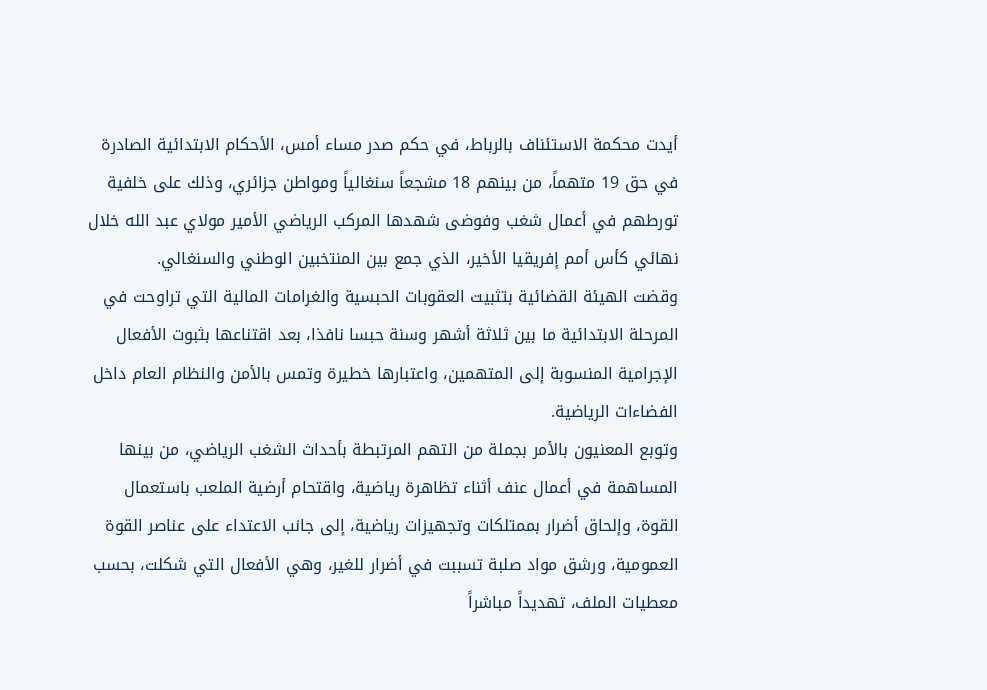أيدت محكمة الاستئناف بالرباط، في حكم صدر مساء أمس، الأحكام الابتدائية الصادرة في حق 19 متهماً، من بينهم 18 مشجعاً سنغالياً ومواطن جزائري، وذلك على خلفية تورطهم في أعمال شغب وفوضى شهدها المركب الرياضي الأمير مولاي عبد الله خلال نهائي كأس أمم إفريقيا الأخير، الذي جمع بين المنتخبين الوطني والسنغالي.
وقضت الهيئة القضائية بتثبيت العقوبات الحبسية والغرامات المالية التي تراوحت في المرحلة الابتدائية ما بين ثلاثة أشهر وسنة حبسا نافذا، بعد اقتناعها بثبوت الأفعال الإجرامية المنسوبة إلى المتهمين، واعتبارها خطيرة وتمس بالأمن والنظام العام داخل الفضاءات الرياضية.
وتوبع المعنيون بالأمر بجملة من التهم المرتبطة بأحداث الشغب الرياضي، من بينها المساهمة في أعمال عنف أثناء تظاهرة رياضية، واقتحام أرضية الملعب باستعمال القوة، وإلحاق أضرار بممتلكات وتجهيزات رياضية، إلى جانب الاعتداء على عناصر القوة العمومية، ورشق مواد صلبة تسببت في أضرار للغير، وهي الأفعال التي شكلت، بحسب معطيات الملف، تهديداً مباشراً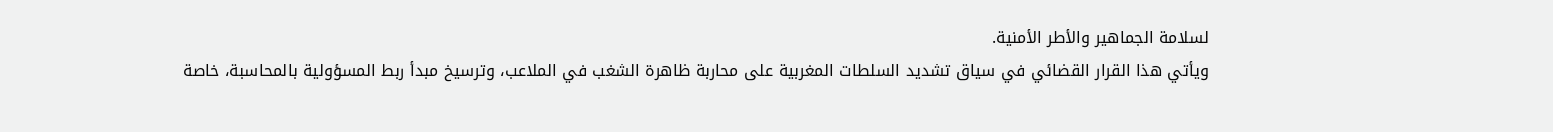لسلامة الجماهير والأطر الأمنية.
ويأتي هذا القرار القضائي في سياق تشديد السلطات المغربية على محاربة ظاهرة الشغب في الملاعب، وترسيخ مبدأ ربط المسؤولية بالمحاسبة، خاصة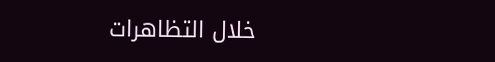خلال التظاهرات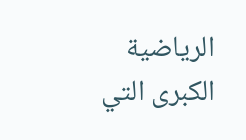الرياضية الكبرى التي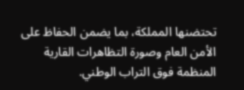تحتضنها المملكة، بما يضمن الحفاظ على الأمن العام وصورة التظاهرات القارية المنظمة فوق التراب الوطني.